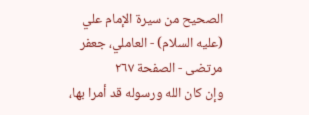الصحيح من سيرة الإمام علي (عليه السلام) - العاملي، جعفر مرتضى - الصفحة ٢٦٧
وإن كان الله ورسوله قد أمرا بها،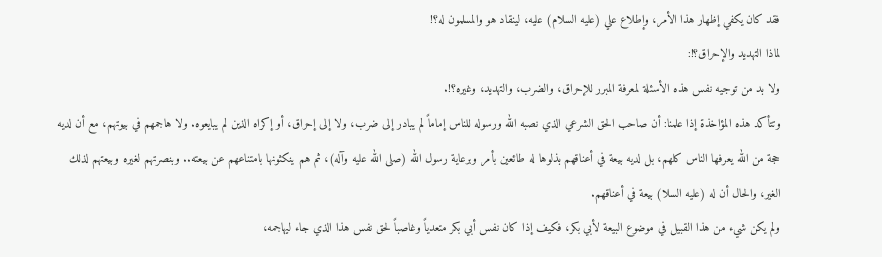فقد كان يكفي إظهار هذا الأمر، وإطلاع علي (عليه السلام) عليه، لينقاد هو والمسلمون له؟!
لماذا التهديد والإحراق؟!:
ولا بد من توجيه نفس هذه الأسئلة لمعرفة المبرر للإحراق، والضرب، والتهديد، وغيره؟!.
وتتأكد هذه المؤاخذة إذا علمنا: أن صاحب الحق الشرعي الذي نصبه الله ورسوله للناس إماماً لم يبادر إلى ضرب، ولا إلى إحراق، أو إكراه الذين لم يبايعوه. ولا هاجمهم في بيوتهم، مع أن لديه حجة من الله يعرفها الناس كلهم، بل لديه بيعة في أعناقهم بذلوها له طائعين بأمر وبرعاية رسول الله (صلى الله عليه وآله)، ثم هم ينكثونها بامتناعهم عن بيعته.. وبنصرتهم لغيره وبيعتهم لذلك الغير، والحال أن له (عليه السلا) بيعة في أعناقهم.
ولم يكن شيء من هذا القبيل في موضوع البيعة لأبي بكر، فكيف إذا كان نفس أبي بكر متعدياً وغاصباً لحق نفس هذا الذي جاء ليهاجمه،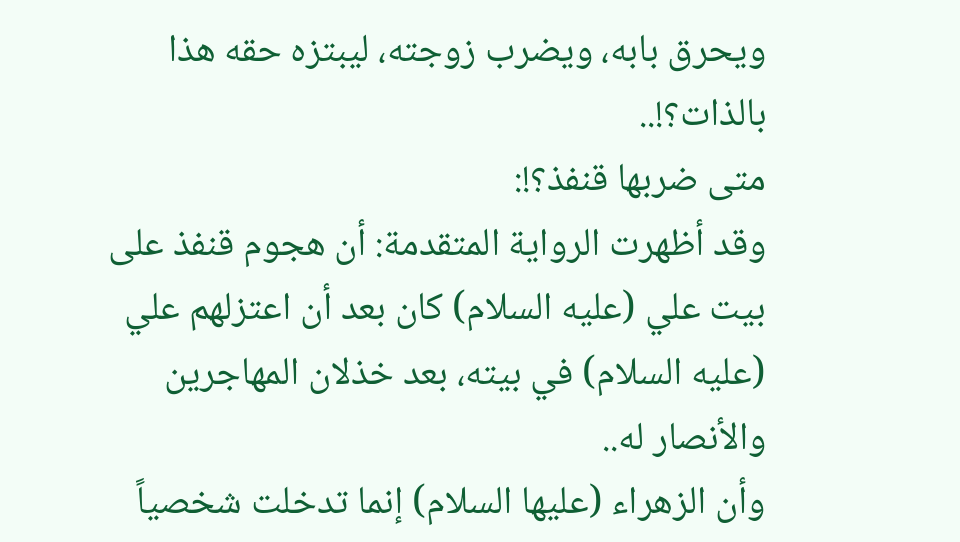ويحرق بابه، ويضرب زوجته، ليبتزه حقه هذا بالذات؟!..
متى ضربها قنفذ؟!:
وقد أظهرت الرواية المتقدمة: أن هجوم قنفذ على بيت علي (عليه السلام) كان بعد أن اعتزلهم علي (عليه السلام) في بيته، بعد خذلان المهاجرين والأنصار له..
وأن الزهراء (عليها السلام) إنما تدخلت شخصياً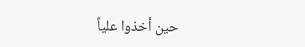حين أخذوا علياً